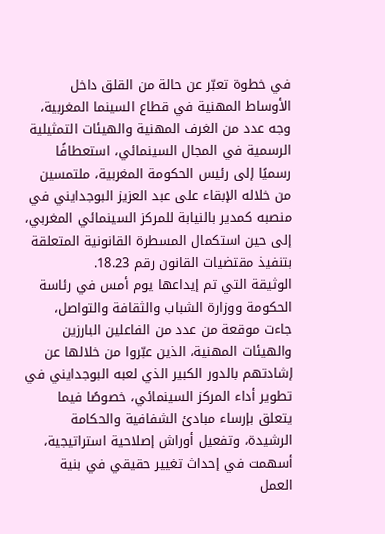في خطوة تعبّر عن حالة من القلق داخل الأوساط المهنية في قطاع السينما المغربية، وجه عدد من الغرف المهنية والهيئات التمثيلية الرسمية في المجال السينمائي، استعطافًا رسميًا إلى رئيس الحكومة المغربية، ملتمسين من خلاله الإبقاء على عبد العزيز البوجدايني في منصبه كمدير بالنيابة للمركز السينمائي المغربي، إلى حين استكمال المسطرة القانونية المتعلقة بتنفيذ مقتضيات القانون رقم 18.23.
الوثيقة التي تم إيداعها يوم أمس في رئاسة الحكومة ووزارة الشباب والثقافة والتواصل، جاءت موقعة من عدد من الفاعلين البارزين والهيئات المهنية، الذين عبّروا من خلالها عن إشادتهم بالدور الكبير الذي لعبه البوجدايني في تطوير أداء المركز السينمائي، خصوصًا فيما يتعلق بإرساء مبادئ الشفافية والحكامة الرشيدة، وتفعيل أوراش إصلاحية استراتيجية، أسهمت في إحداث تغيير حقيقي في بنية العمل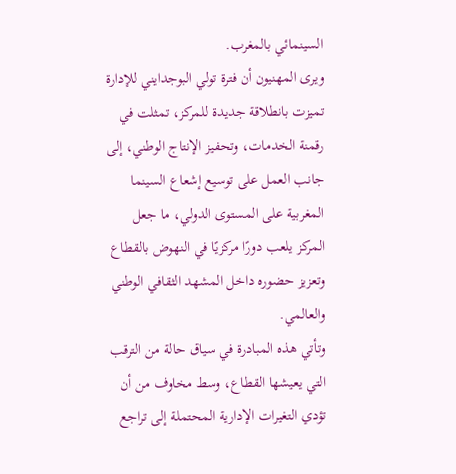السينمائي بالمغرب.
ويرى المهنيون أن فترة تولي البوجدايني للإدارة تميزت بانطلاقة جديدة للمركز، تمثلت في رقمنة الخدمات، وتحفيز الإنتاج الوطني، إلى جانب العمل على توسيع إشعاع السينما المغربية على المستوى الدولي، ما جعل المركز يلعب دورًا مركزيًا في النهوض بالقطاع وتعزيز حضوره داخل المشهد الثقافي الوطني والعالمي.
وتأتي هذه المبادرة في سياق حالة من الترقب التي يعيشها القطاع، وسط مخاوف من أن تؤدي التغيرات الإدارية المحتملة إلى تراجع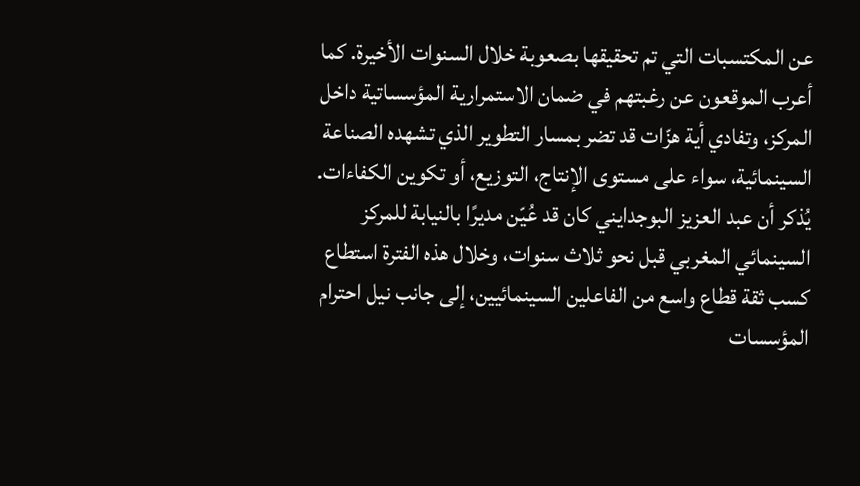عن المكتسبات التي تم تحقيقها بصعوبة خلال السنوات الأخيرة. كما أعرب الموقعون عن رغبتهم في ضمان الاستمرارية المؤسساتية داخل المركز، وتفادي أية هزّات قد تضر بمسار التطوير الذي تشهده الصناعة السينمائية، سواء على مستوى الإنتاج، التوزيع، أو تكوين الكفاءات.
يُذكر أن عبد العزيز البوجدايني كان قد عُيّن مديرًا بالنيابة للمركز السينمائي المغربي قبل نحو ثلاث سنوات، وخلال هذه الفترة استطاع كسب ثقة قطاع واسع من الفاعلين السينمائيين، إلى جانب نيل احترام المؤسسات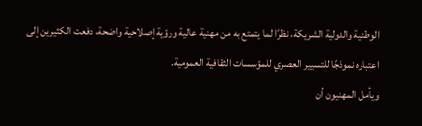الوطنية والدولية الشريكة، نظرًا لما يتمتع به من مهنية عالية ورؤية إصلاحية واضحة، دفعت الكثيرين إلى اعتباره نموذجًا للتسيير العصري للمؤسسات الثقافية العمومية.
ويأمل المهنيون أن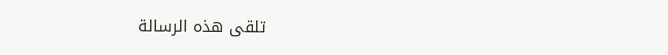تلقى هذه الرسالة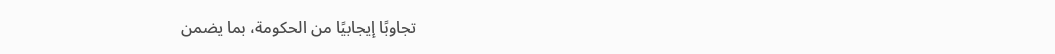تجاوبًا إيجابيًا من الحكومة، بما يضمن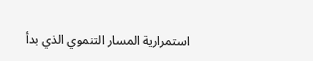استمرارية المسار التنموي الذي بدأ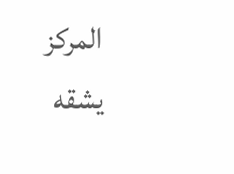المركز يشقه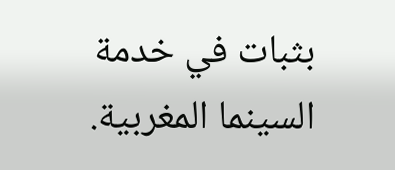بثبات في خدمة السينما المغربية.